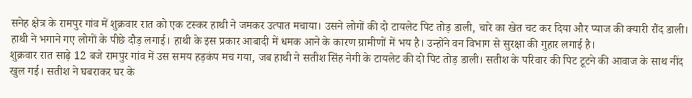सनेह क्षेत्र के रामपुर गांव में शुक्रवार रात को एक टस्कर हाथी ने जमकर उत्पात मचाया। उसने लोगों की दो टायलेट पिट तोड़ डाली, चारे का खेत चट कर दिया और प्याज की क्यारी रौंद डाली। हाथी ने भगाने गए लोगों के पीछे दौड़ लगाई। हाथी के इस प्रकार आबादी में धमक आने के कारण ग्रामीणों में भय है। उन्होंने वन विभाग से सुरक्षा की गुहार लगाई है।
शुक्रवार रात साढ़े 12 बजे रामपुर गांव में उस समय हड़कंप मच गया, जब हाथी ने सतीश सिंह नेगी के टायलेट की दो पिट तोड़ डाली। सतीश के परिवार की पिट टूटने की आवाज के साथ नींद खुल गई। सतीश ने घबराकर घर के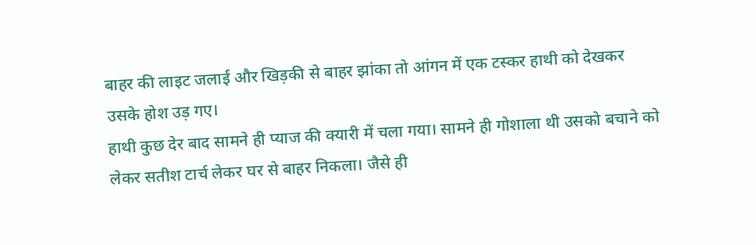बाहर की लाइट जलाई और खिड़की से बाहर झांका तो आंगन में एक टस्कर हाथी को देखकर उसके होश उड़ गए।
हाथी कुछ देर बाद सामने ही प्याज की क्यारी में चला गया। सामने ही गोशाला थी उसको बचाने को लेकर सतीश टार्च लेकर घर से बाहर निकला। जैसे ही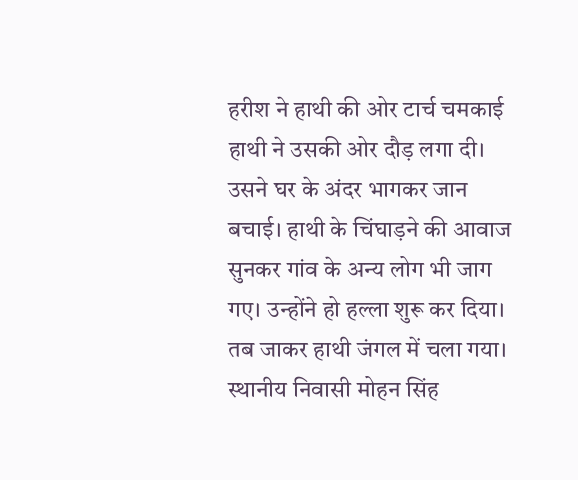हरीश ने हाथी की ओर टार्च चमकाई हाथी ने उसकी ओर दौड़ लगा दी। उसने घर के अंदर भागकर जान बचाई। हाथी के चिंघाड़ने की आवाज सुनकर गांव के अन्य लोग भी जाग गए। उन्होंने हो हल्ला शुरू कर दिया। तब जाकर हाथी जंगल में चला गया।
स्थानीय निवासी मोहन सिंह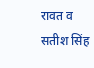रावत व सतीश सिंह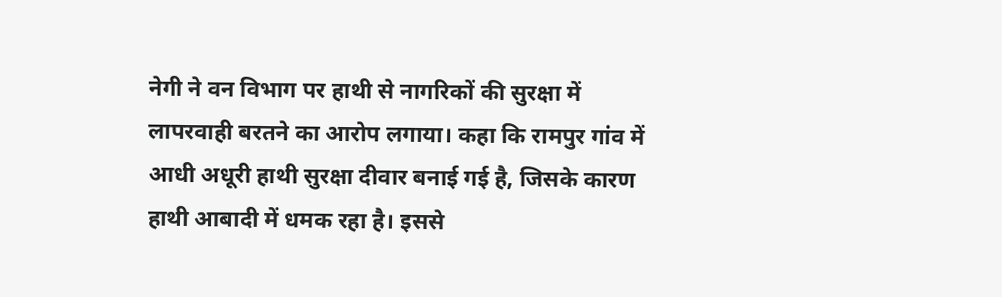नेगी ने वन विभाग पर हाथी से नागरिकों की सुरक्षा में लापरवाही बरतने का आरोप लगाया। कहा कि रामपुर गांव में आधी अधूरी हाथी सुरक्षा दीवार बनाई गई है, जिसके कारण हाथी आबादी में धमक रहा है। इससे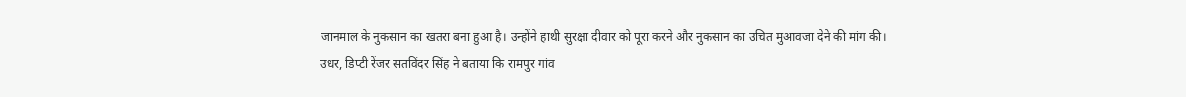जानमाल के नुकसान का खतरा बना हुआ है। उन्होंने हाथी सुरक्षा दीवार को पूरा करने और नुकसान का उचित मुआवजा देने की मांग की।
उधर, डिप्टी रेंजर सतविंदर सिंह ने बताया कि रामपुर गांव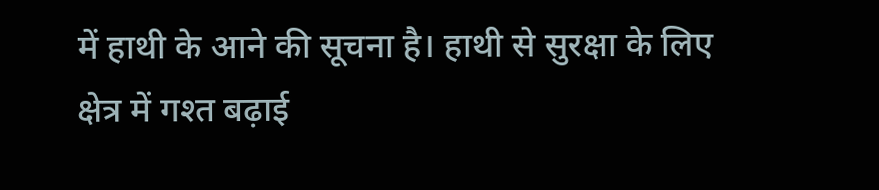में हाथी के आने की सूचना है। हाथी से सुरक्षा के लिए क्षेत्र में गश्त बढ़ाई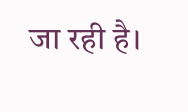जा रही है।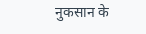नुकसान के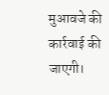मुआवजे की कार्रवाई की जाएगी।